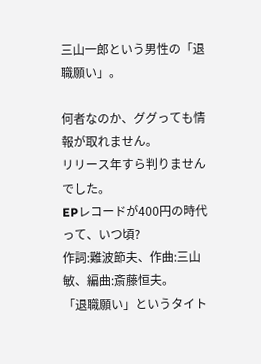三山一郎という男性の「退職願い」。

何者なのか、ググっても情報が取れません。
リリース年すら判りませんでした。
EPレコードが400円の時代って、いつ頃?
作詞:難波節夫、作曲:三山敏、編曲:斎藤恒夫。
「退職願い」というタイト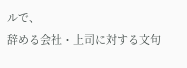ルで、
辞める会社・上司に対する文句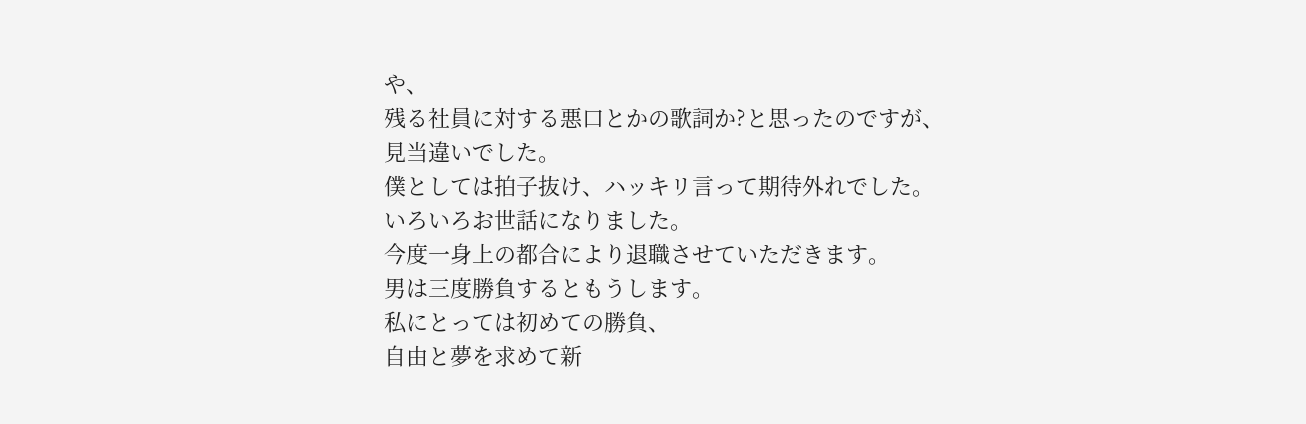や、
残る社員に対する悪口とかの歌詞か?と思ったのですが、
見当違いでした。
僕としては拍子抜け、ハッキリ言って期待外れでした。
いろいろお世話になりました。
今度一身上の都合により退職させていただきます。
男は三度勝負するともうします。
私にとっては初めての勝負、
自由と夢を求めて新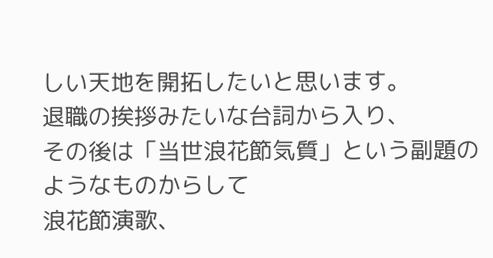しい天地を開拓したいと思います。
退職の挨拶みたいな台詞から入り、
その後は「当世浪花節気質」という副題のようなものからして
浪花節演歌、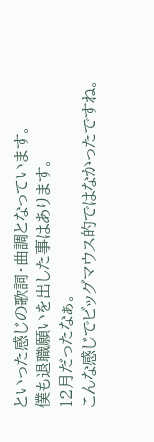といった感じの歌詞・曲調となっています。
僕も退職願いを出した事はあります。
12月だったなぁ。
こんな感じでビッグマウス的ではなかったですね。